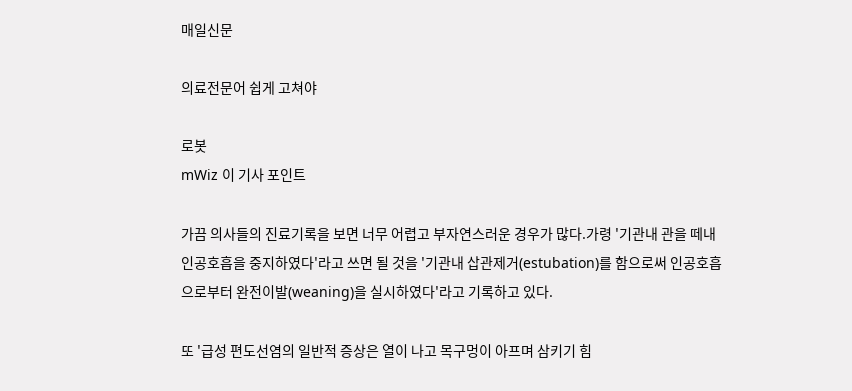매일신문

의료전문어 쉽게 고쳐야

로봇
mWiz 이 기사 포인트

가끔 의사들의 진료기록을 보면 너무 어렵고 부자연스러운 경우가 많다.가령 '기관내 관을 떼내 인공호흡을 중지하였다'라고 쓰면 될 것을 '기관내 삽관제거(estubation)를 함으로써 인공호흡으로부터 완전이발(weaning)을 실시하였다'라고 기록하고 있다.

또 '급성 편도선염의 일반적 증상은 열이 나고 목구멍이 아프며 삼키기 힘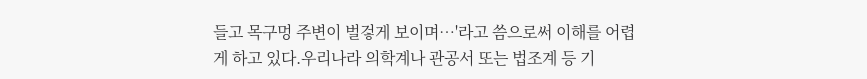들고 목구멍 주변이 벌겋게 보이며…'라고 씀으로써 이해를 어렵게 하고 있다.우리나라 의학계나 관공서 또는 법조계 등 기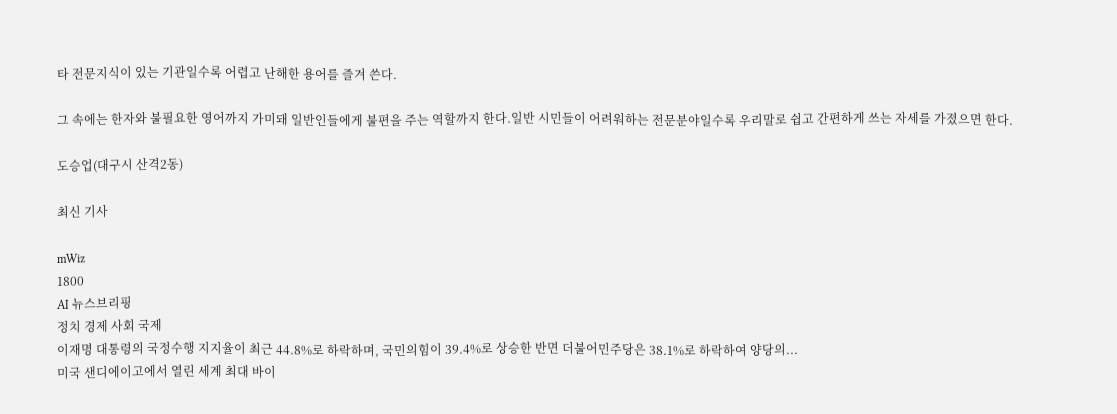타 전문지식이 있는 기관일수록 어렵고 난해한 용어를 즐겨 쓴다.

그 속에는 한자와 불필요한 영어까지 가미돼 일반인들에게 불편을 주는 역할까지 한다.일반 시민들이 어려워하는 전문분야일수록 우리말로 쉽고 간편하게 쓰는 자세를 가졌으면 한다.

도승업(대구시 산격2동)

최신 기사

mWiz
1800
AI 뉴스브리핑
정치 경제 사회 국제
이재명 대통령의 국정수행 지지율이 최근 44.8%로 하락하며, 국민의힘이 39.4%로 상승한 반면 더불어민주당은 38.1%로 하락하여 양당의...
미국 샌디에이고에서 열린 세계 최대 바이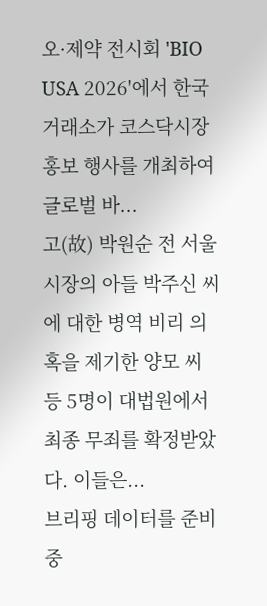오·제약 전시회 'BIO USA 2026'에서 한국거래소가 코스닥시장 홍보 행사를 개최하여 글로벌 바...
고(故) 박원순 전 서울시장의 아들 박주신 씨에 대한 병역 비리 의혹을 제기한 양모 씨 등 5명이 대법원에서 최종 무죄를 확정받았다. 이들은...
브리핑 데이터를 준비중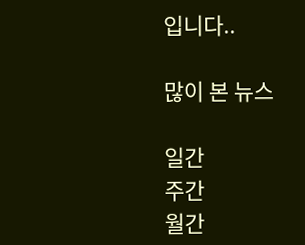입니다..

많이 본 뉴스

일간
주간
월간